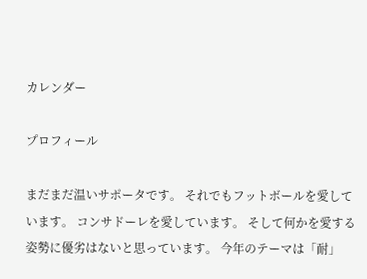カレンダー

プロフィール

まだまだ温いサポータです。 それでもフットボールを愛しています。 コンサドーレを愛しています。 そして何かを愛する姿勢に優劣はないと思っています。 今年のテーマは「耐」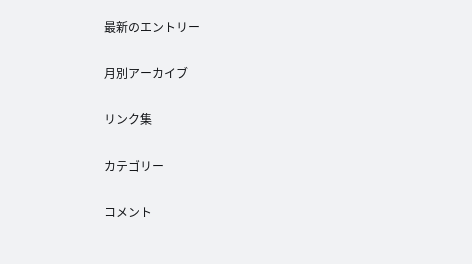最新のエントリー

月別アーカイブ

リンク集

カテゴリー

コメント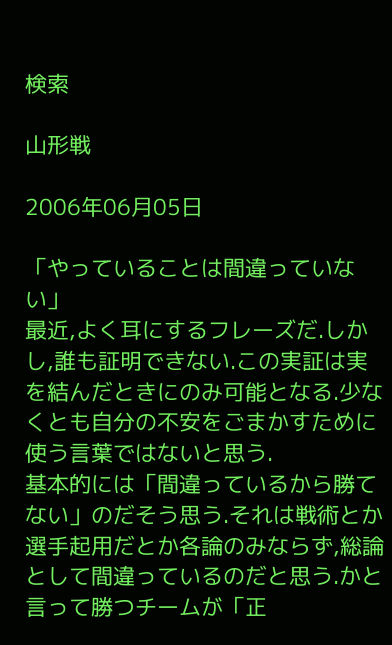検索

山形戦

2006年06月05日

「やっていることは間違っていない」
最近,よく耳にするフレーズだ.しかし,誰も証明できない.この実証は実を結んだときにのみ可能となる.少なくとも自分の不安をごまかすために使う言葉ではないと思う.
基本的には「間違っているから勝てない」のだそう思う.それは戦術とか選手起用だとか各論のみならず,総論として間違っているのだと思う.かと言って勝つチームが「正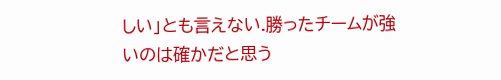しい」とも言えない.勝ったチームが強いのは確かだと思う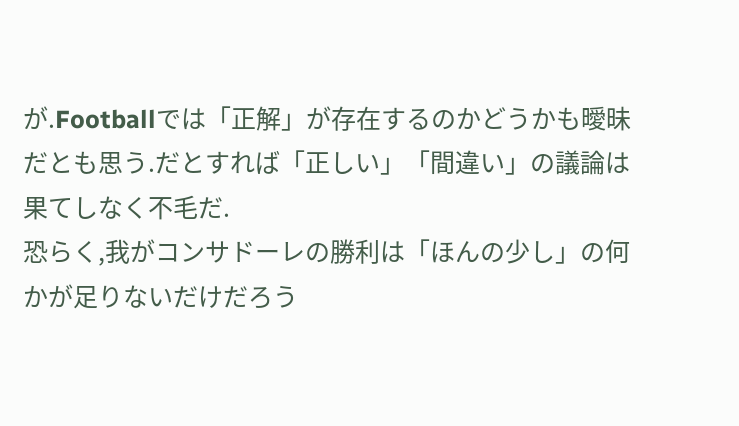が.Footballでは「正解」が存在するのかどうかも曖昧だとも思う.だとすれば「正しい」「間違い」の議論は果てしなく不毛だ.
恐らく,我がコンサドーレの勝利は「ほんの少し」の何かが足りないだけだろう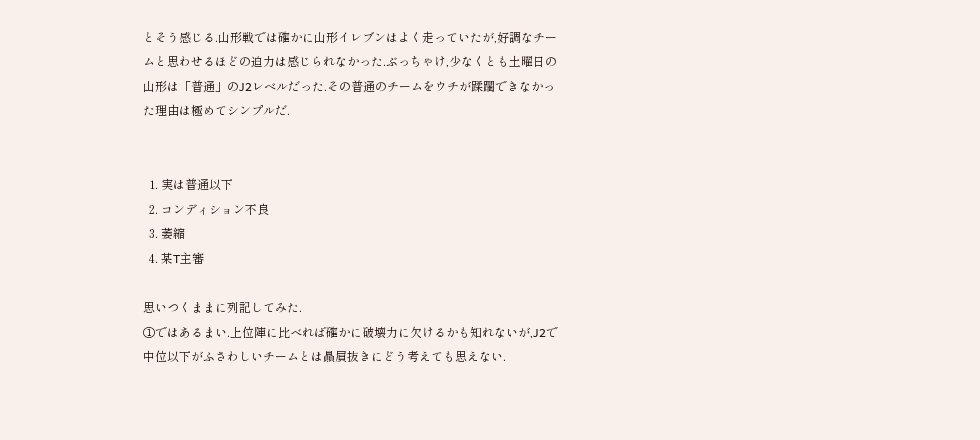とそう感じる.山形戦では確かに山形イレブンはよく走っていたが,好調なチームと思わせるほどの迫力は感じられなかった.ぶっちゃけ,少なくとも土曜日の山形は「普通」のJ2レベルだった.その普通のチームをウチが蹂躙できなかった理由は極めてシンプルだ.


  1. 実は普通以下
  2. コンディション不良
  3. 萎縮
  4. 某T主審

思いつくままに列記してみた.
①ではあるまい.上位陣に比べれば確かに破壊力に欠けるかも知れないが,J2で中位以下がふさわしいチームとは贔屓抜きにどう考えても思えない.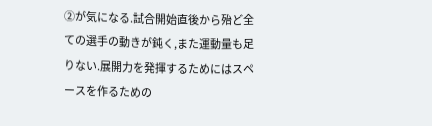②が気になる.試合開始直後から殆ど全ての選手の動きが鈍く,また運動量も足りない.展開力を発揮するためにはスペースを作るための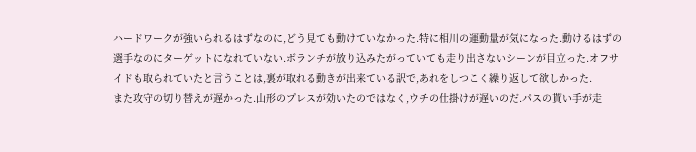ハードワークが強いられるはずなのに,どう見ても動けていなかった.特に相川の運動量が気になった.動けるはずの選手なのにターゲットになれていない.ボランチが放り込みたがっていても走り出さないシーンが目立った.オフサイドも取られていたと言うことは,裏が取れる動きが出来ている訳で,あれをしつこく繰り返して欲しかった.
また攻守の切り替えが遅かった.山形のプレスが効いたのではなく,ウチの仕掛けが遅いのだ.パスの貰い手が走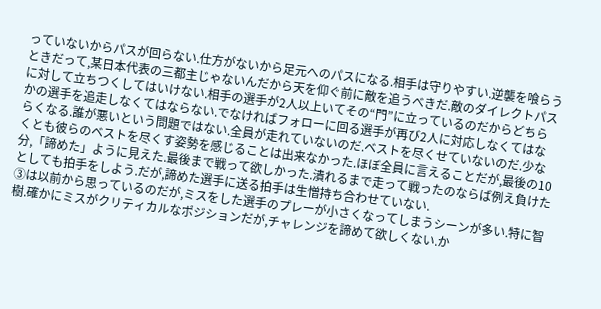っていないからパスが回らない.仕方がないから足元へのパスになる.相手は守りやすい.逆襲を喰らうときだって,某日本代表の三都主じゃないんだから天を仰ぐ前に敵を追うべきだ.敵のダイレクトパスに対して立ちつくしてはいけない.相手の選手が2人以上いてその“門”に立っているのだからどちらかの選手を追走しなくてはならない.でなければフォローに回る選手が再び2人に対応しなくてはならくなる.誰が悪いという問題ではない.全員が走れていないのだ.ベストを尽くせていないのだ.少なくとも彼らのベストを尽くす姿勢を感じることは出来なかった.ほぼ全員に言えることだが,最後の10分,「諦めた」ように見えた.最後まで戦って欲しかった.潰れるまで走って戦ったのならば例え負けたとしても拍手をしよう.だが,諦めた選手に送る拍手は生憎持ち合わせていない.
③は以前から思っているのだが,ミスをした選手のプレーが小さくなってしまうシーンが多い.特に智樹.確かにミスがクリティカルなポジションだが,チャレンジを諦めて欲しくない.か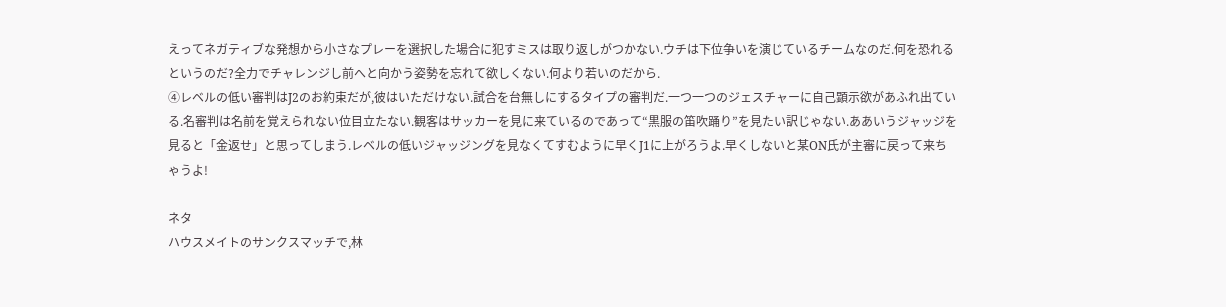えってネガティブな発想から小さなプレーを選択した場合に犯すミスは取り返しがつかない.ウチは下位争いを演じているチームなのだ.何を恐れるというのだ?全力でチャレンジし前へと向かう姿勢を忘れて欲しくない.何より若いのだから.
④レベルの低い審判はJ2のお約束だが,彼はいただけない.試合を台無しにするタイプの審判だ.一つ一つのジェスチャーに自己顕示欲があふれ出ている.名審判は名前を覚えられない位目立たない.観客はサッカーを見に来ているのであって“黒服の笛吹踊り”を見たい訳じゃない.ああいうジャッジを見ると「金返せ」と思ってしまう.レベルの低いジャッジングを見なくてすむように早くJ1に上がろうよ.早くしないと某ON氏が主審に戻って来ちゃうよ!

ネタ
ハウスメイトのサンクスマッチで,林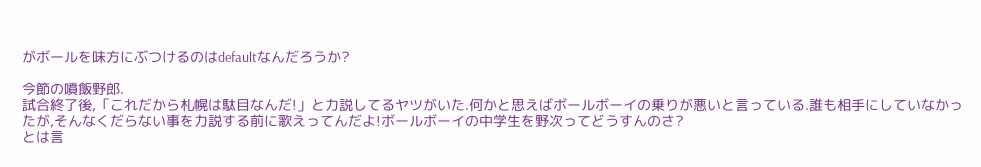がボールを味方にぶつけるのはdefaultなんだろうか?

今節の噴飯野郎.
試合終了後,「これだから札幌は駄目なんだ!」と力説してるヤツがいた.何かと思えばボールボーイの乗りが悪いと言っている.誰も相手にしていなかったが,そんなくだらない事を力説する前に歌えってんだよ!ボールボーイの中学生を野次ってどうすんのさ?
とは言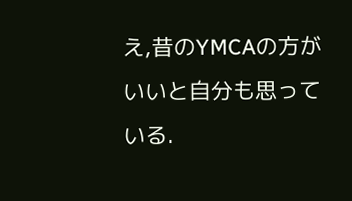え,昔のYMCAの方がいいと自分も思っている.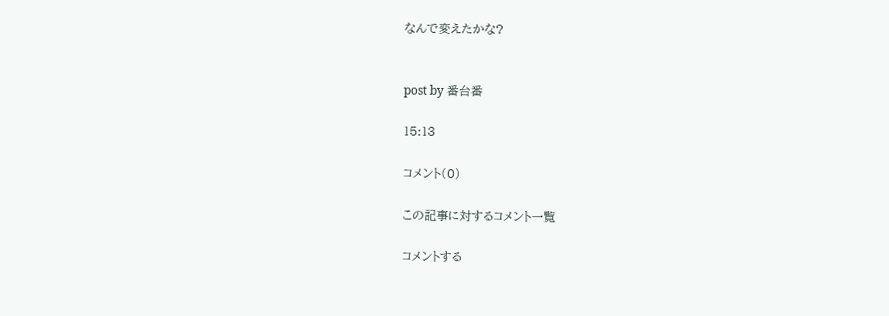なんで変えたかな?


post by 番台番

15:13

コメント(0)

この記事に対するコメント一覧

コメントする